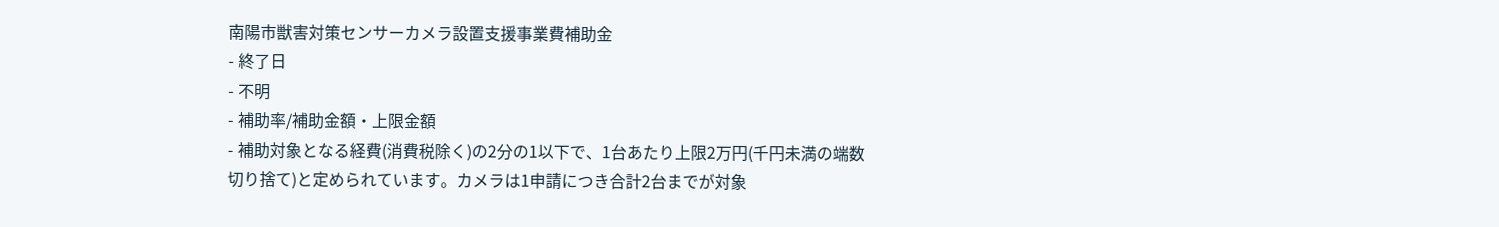南陽市獣害対策センサーカメラ設置支援事業費補助金
- 終了日
- 不明
- 補助率/補助金額・上限金額
- 補助対象となる経費(消費税除く)の2分の1以下で、1台あたり上限2万円(千円未満の端数切り捨て)と定められています。カメラは1申請につき合計2台までが対象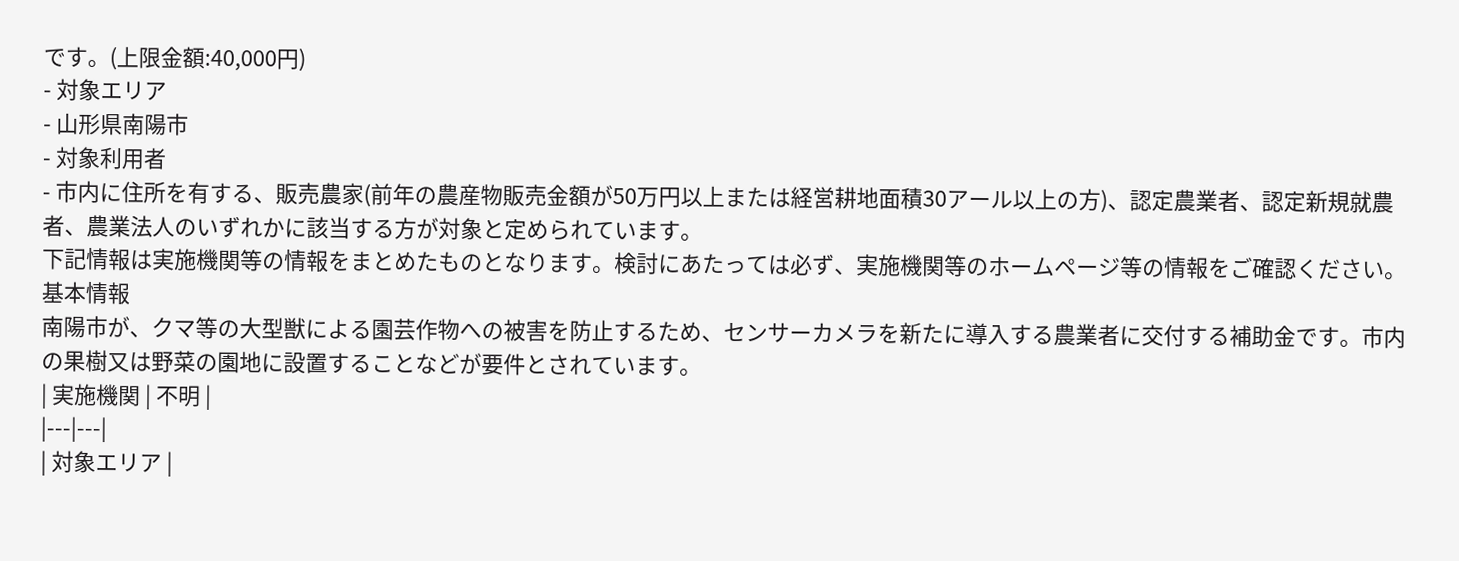です。(上限金額:40,000円)
- 対象エリア
- 山形県南陽市
- 対象利用者
- 市内に住所を有する、販売農家(前年の農産物販売金額が50万円以上または経営耕地面積30アール以上の方)、認定農業者、認定新規就農者、農業法人のいずれかに該当する方が対象と定められています。
下記情報は実施機関等の情報をまとめたものとなります。検討にあたっては必ず、実施機関等のホームページ等の情報をご確認ください。
基本情報
南陽市が、クマ等の大型獣による園芸作物への被害を防止するため、センサーカメラを新たに導入する農業者に交付する補助金です。市内の果樹又は野菜の園地に設置することなどが要件とされています。
| 実施機関 | 不明 |
|---|---|
| 対象エリア |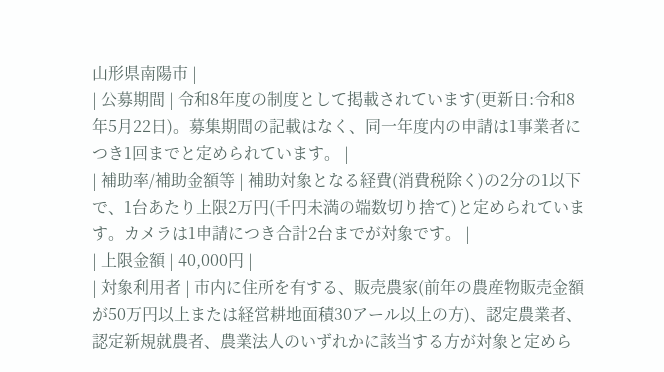山形県南陽市 |
| 公募期間 | 令和8年度の制度として掲載されています(更新日:令和8年5月22日)。募集期間の記載はなく、同一年度内の申請は1事業者につき1回までと定められています。 |
| 補助率/補助金額等 | 補助対象となる経費(消費税除く)の2分の1以下で、1台あたり上限2万円(千円未満の端数切り捨て)と定められています。カメラは1申請につき合計2台までが対象です。 |
| 上限金額 | 40,000円 |
| 対象利用者 | 市内に住所を有する、販売農家(前年の農産物販売金額が50万円以上または経営耕地面積30アール以上の方)、認定農業者、認定新規就農者、農業法人のいずれかに該当する方が対象と定めら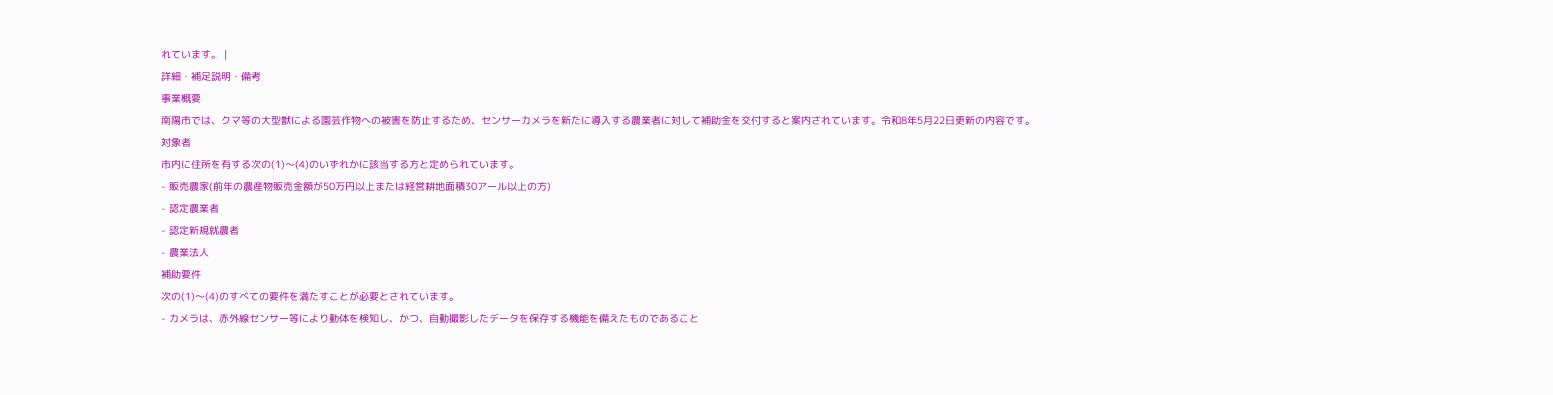れています。 |
詳細・補足説明・備考
事業概要
南陽市では、クマ等の大型獣による園芸作物への被害を防止するため、センサーカメラを新たに導入する農業者に対して補助金を交付すると案内されています。令和8年5月22日更新の内容です。
対象者
市内に住所を有する次の(1)〜(4)のいずれかに該当する方と定められています。
- 販売農家(前年の農産物販売金額が50万円以上または経営耕地面積30アール以上の方)
- 認定農業者
- 認定新規就農者
- 農業法人
補助要件
次の(1)〜(4)のすべての要件を満たすことが必要とされています。
- カメラは、赤外線センサー等により動体を検知し、かつ、自動撮影したデータを保存する機能を備えたものであること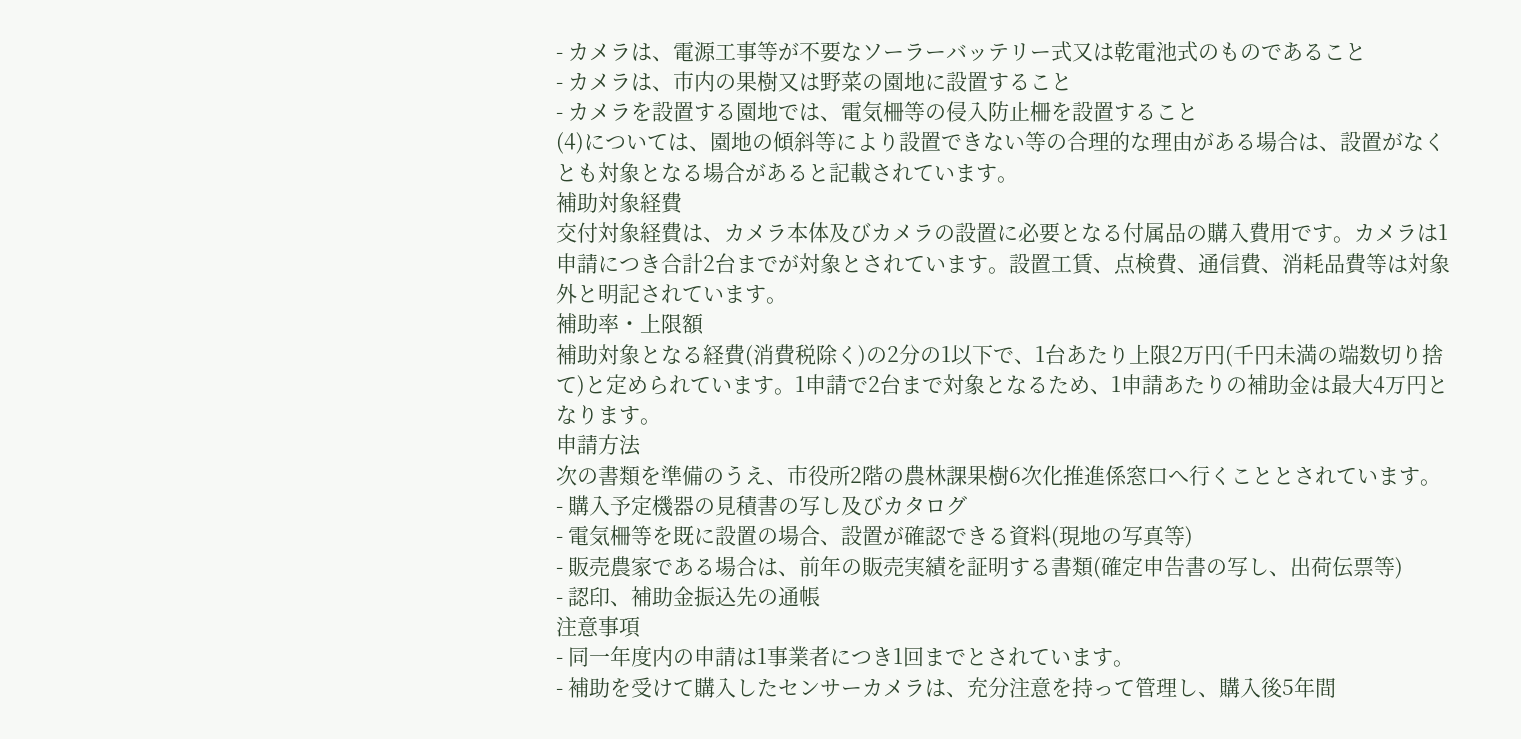- カメラは、電源工事等が不要なソーラーバッテリー式又は乾電池式のものであること
- カメラは、市内の果樹又は野菜の園地に設置すること
- カメラを設置する園地では、電気柵等の侵入防止柵を設置すること
(4)については、園地の傾斜等により設置できない等の合理的な理由がある場合は、設置がなくとも対象となる場合があると記載されています。
補助対象経費
交付対象経費は、カメラ本体及びカメラの設置に必要となる付属品の購入費用です。カメラは1申請につき合計2台までが対象とされています。設置工賃、点検費、通信費、消耗品費等は対象外と明記されています。
補助率・上限額
補助対象となる経費(消費税除く)の2分の1以下で、1台あたり上限2万円(千円未満の端数切り捨て)と定められています。1申請で2台まで対象となるため、1申請あたりの補助金は最大4万円となります。
申請方法
次の書類を準備のうえ、市役所2階の農林課果樹6次化推進係窓口へ行くこととされています。
- 購入予定機器の見積書の写し及びカタログ
- 電気柵等を既に設置の場合、設置が確認できる資料(現地の写真等)
- 販売農家である場合は、前年の販売実績を証明する書類(確定申告書の写し、出荷伝票等)
- 認印、補助金振込先の通帳
注意事項
- 同一年度内の申請は1事業者につき1回までとされています。
- 補助を受けて購入したセンサーカメラは、充分注意を持って管理し、購入後5年間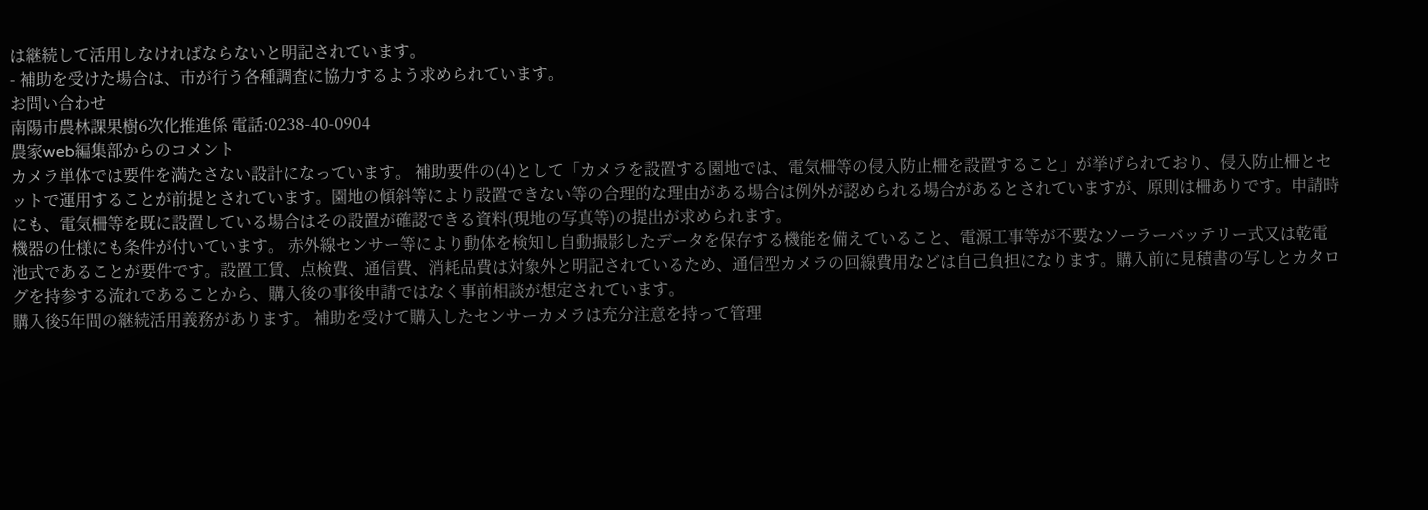は継続して活用しなければならないと明記されています。
- 補助を受けた場合は、市が行う各種調査に協力するよう求められています。
お問い合わせ
南陽市農林課果樹6次化推進係 電話:0238-40-0904
農家web編集部からのコメント
カメラ単体では要件を満たさない設計になっています。 補助要件の(4)として「カメラを設置する園地では、電気柵等の侵入防止柵を設置すること」が挙げられており、侵入防止柵とセットで運用することが前提とされています。園地の傾斜等により設置できない等の合理的な理由がある場合は例外が認められる場合があるとされていますが、原則は柵ありです。申請時にも、電気柵等を既に設置している場合はその設置が確認できる資料(現地の写真等)の提出が求められます。
機器の仕様にも条件が付いています。 赤外線センサー等により動体を検知し自動撮影したデータを保存する機能を備えていること、電源工事等が不要なソーラーバッテリー式又は乾電池式であることが要件です。設置工賃、点検費、通信費、消耗品費は対象外と明記されているため、通信型カメラの回線費用などは自己負担になります。購入前に見積書の写しとカタログを持参する流れであることから、購入後の事後申請ではなく事前相談が想定されています。
購入後5年間の継続活用義務があります。 補助を受けて購入したセンサーカメラは充分注意を持って管理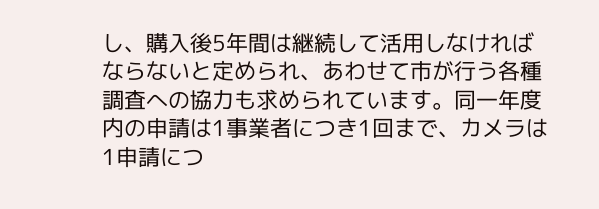し、購入後5年間は継続して活用しなければならないと定められ、あわせて市が行う各種調査への協力も求められています。同一年度内の申請は1事業者につき1回まで、カメラは1申請につ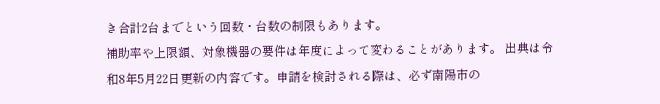き合計2台までという回数・台数の制限もあります。
補助率や上限額、対象機器の要件は年度によって変わることがあります。 出典は令和8年5月22日更新の内容です。申請を検討される際は、必ず南陽市の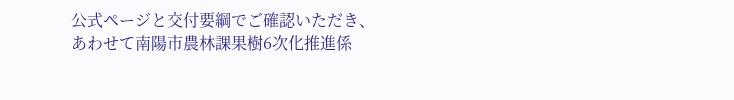公式ページと交付要綱でご確認いただき、あわせて南陽市農林課果樹6次化推進係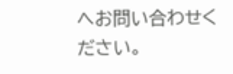へお問い合わせください。